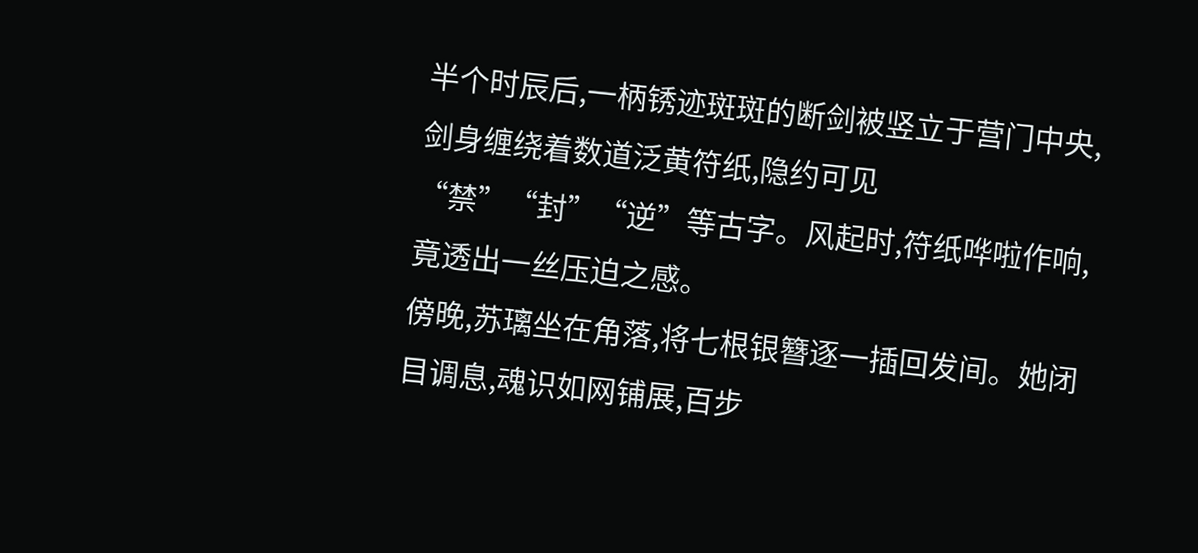半个时辰后,一柄锈迹斑斑的断剑被竖立于营门中央,剑身缠绕着数道泛黄符纸,隐约可见“禁”“封”“逆”等古字。风起时,符纸哗啦作响,竟透出一丝压迫之感。
傍晚,苏璃坐在角落,将七根银簪逐一插回发间。她闭目调息,魂识如网铺展,百步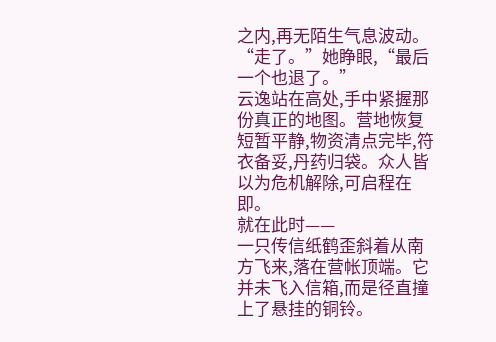之内,再无陌生气息波动。
“走了。”她睁眼,“最后一个也退了。”
云逸站在高处,手中紧握那份真正的地图。营地恢复短暂平静,物资清点完毕,符衣备妥,丹药归袋。众人皆以为危机解除,可启程在即。
就在此时——
一只传信纸鹤歪斜着从南方飞来,落在营帐顶端。它并未飞入信箱,而是径直撞上了悬挂的铜铃。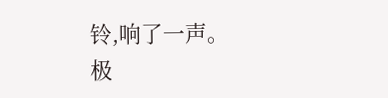铃,响了一声。
极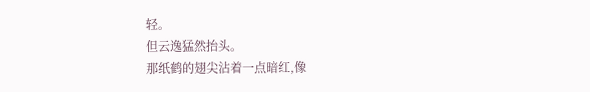轻。
但云逸猛然抬头。
那纸鹤的翅尖沾着一点暗红,像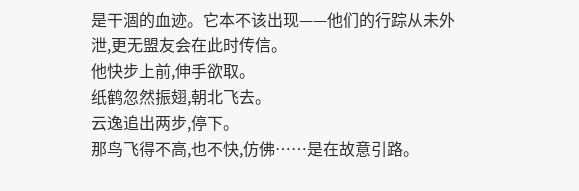是干涸的血迹。它本不该出现——他们的行踪从未外泄,更无盟友会在此时传信。
他快步上前,伸手欲取。
纸鹤忽然振翅,朝北飞去。
云逸追出两步,停下。
那鸟飞得不高,也不快,仿佛……是在故意引路。